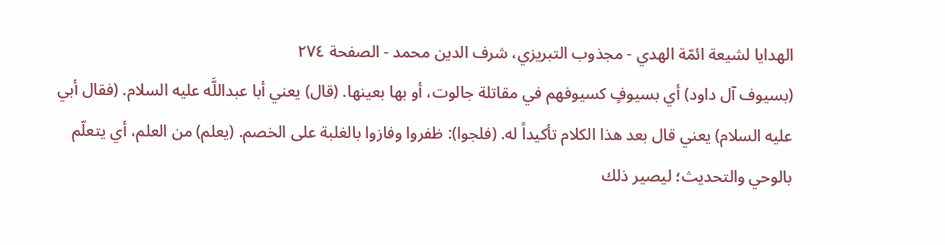الهدايا لشيعة ائمّة الهدي - مجذوب التبریزي، شرف الدین محمد - الصفحة ٢٧٤
(بسيوف آل داود) أي بسيوفٍ كسيوفهم في مقاتلة جالوت، أو بها بعينها. (قال) يعني أبا عبداللَّه عليه السلام. (فقال أبي عليه السلام) يعني قال بعد هذا الكلام تأكيداً له. (فلجوا): ظفروا وفازوا بالغلبة على الخصم. (يعلم) من العلم، أي يتعلّم بالوحي والتحديث؛ ليصير ذلك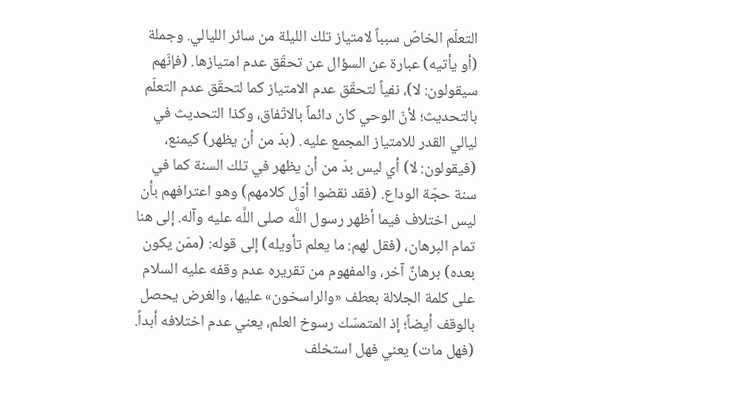التعلّم الخاصّ سبباً لامتياز تلك الليلة من سائر الليالي. وجملة (أو يأتيه) عبارة عن السؤال عن تحقّق عدم امتيازها. (فإنّهم سيقولون: لا)، نفياً لتحقّق عدم الامتياز كما لتحقّق عدم التعلّم بالتحديث؛ لأنّ الوحي كان دائماً بالاتّفاق، وكذا التحديث في ليالي القدر للامتياز المجمع عليه. (بدّ من أن يظهر) كيمنع، (فيقولون: لا) أي ليس بدّ من أن يظهر في تلك السنة كما في سنة حجّة الوداع. (فقد نقضوا أوّل كلامهم) وهو اعترافهم بأن ليس اختلاف فيما أظهر رسول اللَّه صلى اللَّه عليه وآله. إلى هنا تمام البرهان، (فقل لهم: ما يعلم تأويله) إلى قوله: (ممّن يكون بعده) برهانٌ آخر، والمفهوم من تقريره عدم وقفه عليه السلام على كلمة الجلالة بعطف «والراسخون» عليها، والغرض يحصل بالوقف أيضاً؛ إذ المتمسّك رسوخ العلم، يعني عدم اختلافه أبداً. (فهل مات) يعني فهل استخلف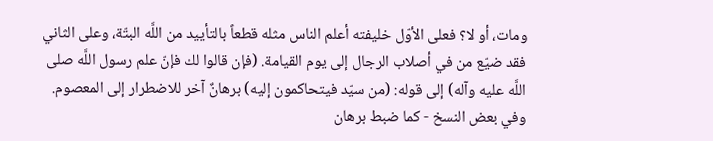ومات، أو لا؟ فعلى الأوّل خليفته أعلم الناس مثله قطعاً بالتأييد من اللَّه البتّة، وعلى الثاني فقد ضيّع من في أصلاب الرجال إلى يوم القيامة. (فإن قالوا لك فإنّ علم رسول اللَّه صلى اللَّه عليه وآله) إلى قوله: (من سيّد فيتحاكمون إليه) برهانٌ آخر للاضطرار إلى المعصوم. وفي بعض النسخ - كما ضبط برهان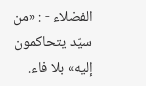الفضلاء - : «من سيّد يتحاكمون إليه» بلا فاء.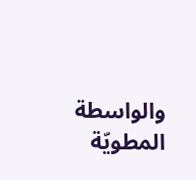والواسطة المطويّة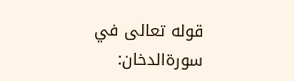قوله تعالى في سورةالدخان: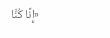«إِنَّا كُنَّا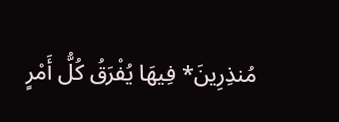مُنذِرِينَ* فِيهَا يُفْرَقُ كُلُّ أَمْرٍ